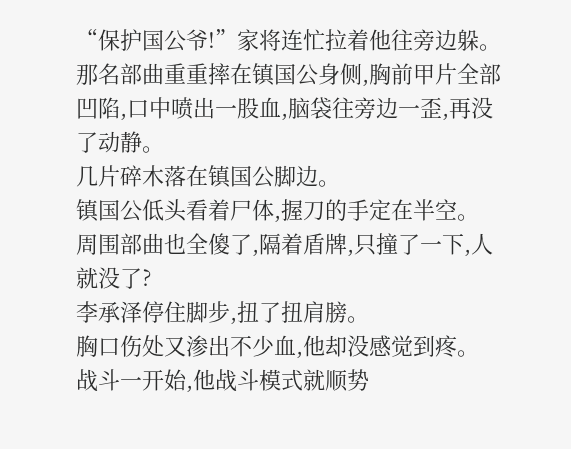“保护国公爷!”家将连忙拉着他往旁边躲。
那名部曲重重摔在镇国公身侧,胸前甲片全部凹陷,口中喷出一股血,脑袋往旁边一歪,再没了动静。
几片碎木落在镇国公脚边。
镇国公低头看着尸体,握刀的手定在半空。
周围部曲也全傻了,隔着盾牌,只撞了一下,人就没了?
李承泽停住脚步,扭了扭肩膀。
胸口伤处又渗出不少血,他却没感觉到疼。
战斗一开始,他战斗模式就顺势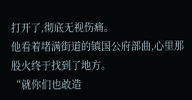打开了,彻底无视伤痛。
他看着堵满街道的镇国公府部曲,心里那股火终于找到了地方。
“就你们也敢造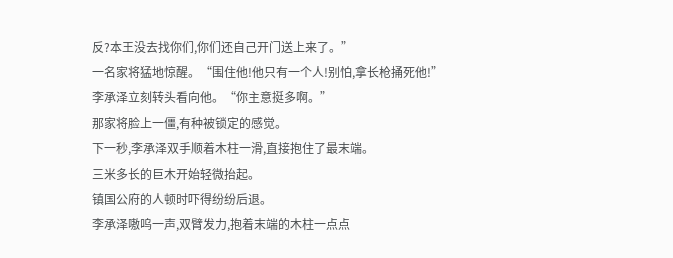反?本王没去找你们,你们还自己开门送上来了。”
一名家将猛地惊醒。“围住他!他只有一个人!别怕,拿长枪捅死他!”
李承泽立刻转头看向他。“你主意挺多啊。”
那家将脸上一僵,有种被锁定的感觉。
下一秒,李承泽双手顺着木柱一滑,直接抱住了最末端。
三米多长的巨木开始轻微抬起。
镇国公府的人顿时吓得纷纷后退。
李承泽嗷呜一声,双臂发力,抱着末端的木柱一点点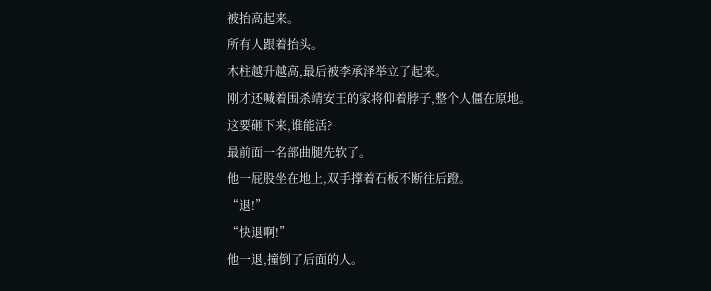被抬高起来。
所有人跟着抬头。
木柱越升越高,最后被李承泽举立了起来。
刚才还喊着围杀靖安王的家将仰着脖子,整个人僵在原地。
这要砸下来,谁能活?
最前面一名部曲腿先软了。
他一屁股坐在地上,双手撑着石板不断往后蹬。
“退!”
“快退啊!”
他一退,撞倒了后面的人。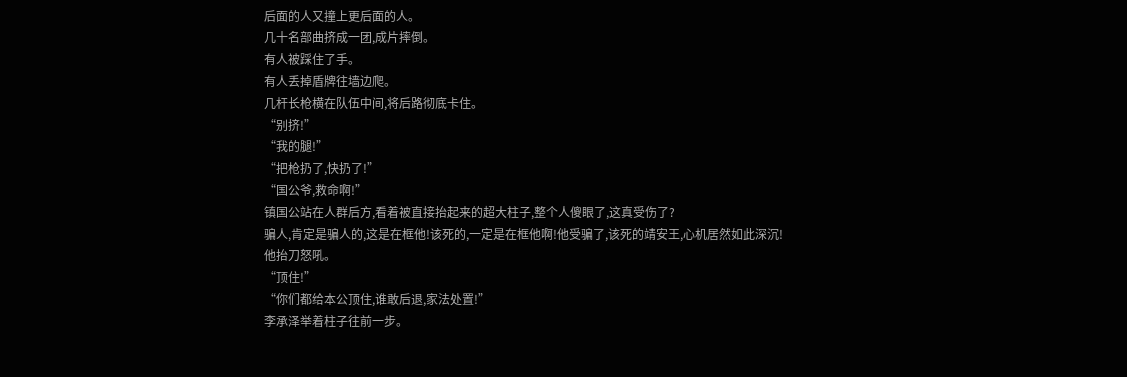后面的人又撞上更后面的人。
几十名部曲挤成一团,成片摔倒。
有人被踩住了手。
有人丢掉盾牌往墙边爬。
几杆长枪横在队伍中间,将后路彻底卡住。
“别挤!”
“我的腿!”
“把枪扔了,快扔了!”
“国公爷,救命啊!”
镇国公站在人群后方,看着被直接抬起来的超大柱子,整个人傻眼了,这真受伤了?
骗人,肯定是骗人的,这是在框他!该死的,一定是在框他啊!他受骗了,该死的靖安王,心机居然如此深沉!
他抬刀怒吼。
“顶住!”
“你们都给本公顶住,谁敢后退,家法处置!”
李承泽举着柱子往前一步。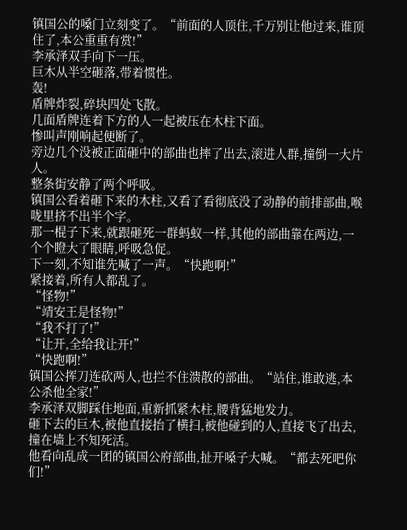镇国公的嗓门立刻变了。“前面的人顶住,千万别让他过来,谁顶住了,本公重重有赏!”
李承泽双手向下一压。
巨木从半空砸落,带着惯性。
轰!
盾牌炸裂,碎块四处飞散。
几面盾牌连着下方的人一起被压在木柱下面。
惨叫声刚响起便断了。
旁边几个没被正面砸中的部曲也摔了出去,滚进人群,撞倒一大片人。
整条街安静了两个呼吸。
镇国公看着砸下来的木柱,又看了看彻底没了动静的前排部曲,喉咙里挤不出半个字。
那一棍子下来,就跟砸死一群蚂蚁一样,其他的部曲靠在两边,一个个瞪大了眼睛,呼吸急促。
下一刻,不知谁先喊了一声。“快跑啊!”
紧接着,所有人都乱了。
“怪物!”
“靖安王是怪物!”
“我不打了!”
“让开,全给我让开!”
“快跑啊!”
镇国公挥刀连砍两人,也拦不住溃散的部曲。“站住,谁敢逃,本公杀他全家!”
李承泽双脚踩住地面,重新抓紧木柱,腰背猛地发力。
砸下去的巨木,被他直接抬了横扫,被他碰到的人,直接飞了出去,撞在墙上不知死活。
他看向乱成一团的镇国公府部曲,扯开嗓子大喊。“都去死吧你们!”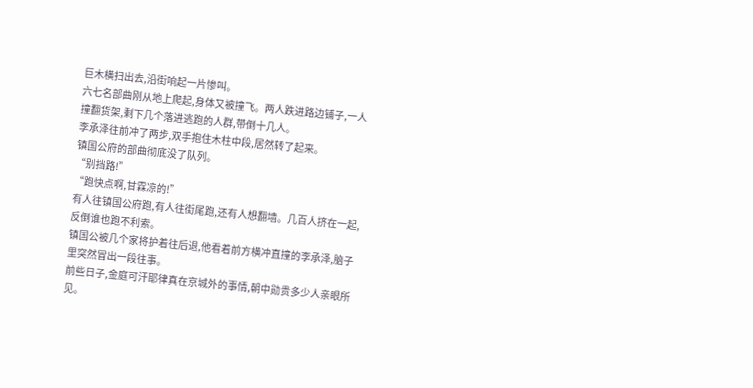巨木横扫出去,沿街响起一片惨叫。
六七名部曲刚从地上爬起,身体又被撞飞。两人跌进路边铺子,一人撞翻货架,剩下几个落进逃跑的人群,带倒十几人。
李承泽往前冲了两步,双手抱住木柱中段,居然转了起来。
镇国公府的部曲彻底没了队列。
“别挡路!”
“跑快点啊,甘霖凉的!”
有人往镇国公府跑,有人往街尾跑,还有人想翻墙。几百人挤在一起,反倒谁也跑不利索。
镇国公被几个家将护着往后退,他看着前方横冲直撞的李承泽,脑子里突然冒出一段往事。
前些日子,金庭可汗耶律真在京城外的事情,朝中勋贵多少人亲眼所见。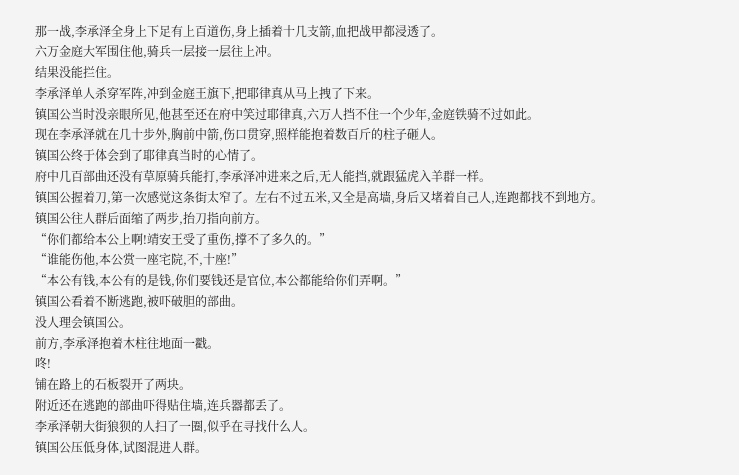那一战,李承泽全身上下足有上百道伤,身上插着十几支箭,血把战甲都浸透了。
六万金庭大军围住他,骑兵一层接一层往上冲。
结果没能拦住。
李承泽单人杀穿军阵,冲到金庭王旗下,把耶律真从马上拽了下来。
镇国公当时没亲眼所见,他甚至还在府中笑过耶律真,六万人挡不住一个少年,金庭铁骑不过如此。
现在李承泽就在几十步外,胸前中箭,伤口贯穿,照样能抱着数百斤的柱子砸人。
镇国公终于体会到了耶律真当时的心情了。
府中几百部曲还没有草原骑兵能打,李承泽冲进来之后,无人能挡,就跟猛虎入羊群一样。
镇国公握着刀,第一次感觉这条街太窄了。左右不过五米,又全是高墙,身后又堵着自己人,连跑都找不到地方。
镇国公往人群后面缩了两步,抬刀指向前方。
“你们都给本公上啊!靖安王受了重伤,撑不了多久的。”
“谁能伤他,本公赏一座宅院,不,十座!”
“本公有钱,本公有的是钱,你们要钱还是官位,本公都能给你们弄啊。”
镇国公看着不断逃跑,被吓破胆的部曲。
没人理会镇国公。
前方,李承泽抱着木柱往地面一戳。
咚!
铺在路上的石板裂开了两块。
附近还在逃跑的部曲吓得贴住墙,连兵器都丢了。
李承泽朝大街狼狈的人扫了一圈,似乎在寻找什么人。
镇国公压低身体,试图混进人群。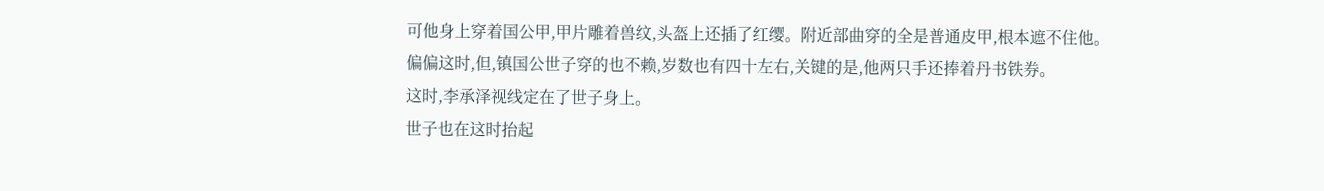可他身上穿着国公甲,甲片雕着兽纹,头盔上还插了红缨。附近部曲穿的全是普通皮甲,根本遮不住他。
偏偏这时,但,镇国公世子穿的也不赖,岁数也有四十左右,关键的是,他两只手还捧着丹书铁券。
这时,李承泽视线定在了世子身上。
世子也在这时抬起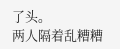了头。
两人隔着乱糟糟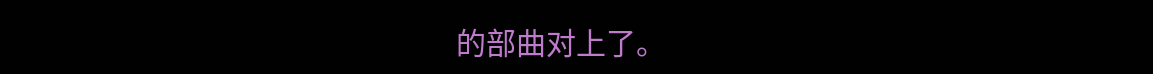的部曲对上了。